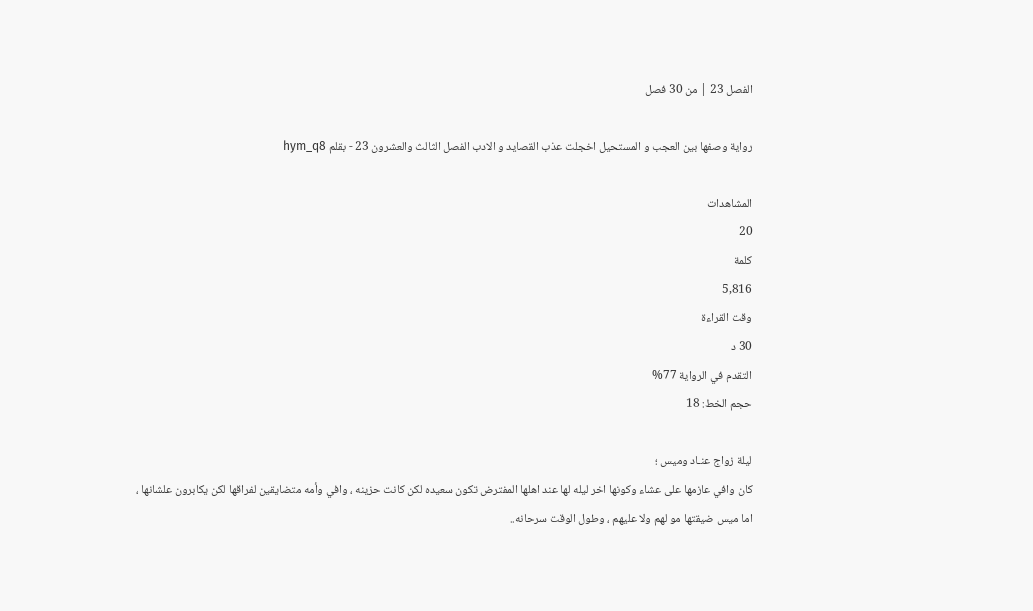الفصل 23 | من 30 فصل

رواية وصفها بين العجب و المستحيل اخجلت عذب القصايد و الادب الفصل الثالث والعشرون 23 - بقلم hym_q8

المشاهدات
20
كلمة
5,816
وقت القراءة
30 د
التقدم في الرواية 77%
حجم الخط: 18

ليلة زواج عنـاد وميس ؛
كان وافي عازمها على عشاء وكونها اخر ليله لها عند اهلها المفترض تكون سعيده لكن كانت حزينه ، وافي وأمه متضايقين لفراقها لكن يكابرون علشانها ، اما ميس ضيقتها مو لهم ولا عليهم ، وطول الوقت سرحانه..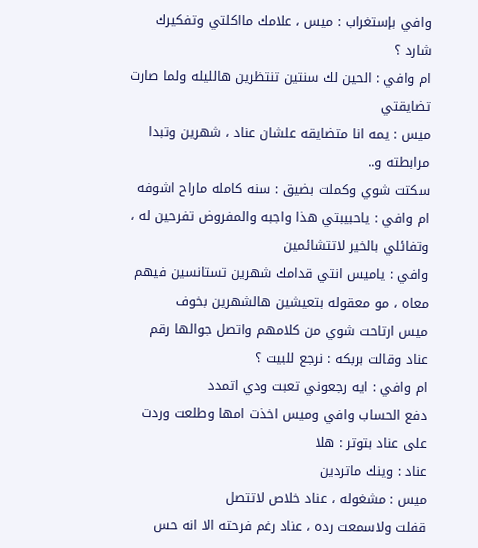وافي بإستغراب : ميس ، علامك مااكلتي وتفكيرك شارد ؟
ام وافي : الحين لك سنتين تنتظرين هالليله ولما صارت تضايقتي
ميس : يمه انا متضايقه علشان عناد ، شهرين وتبدا مرابطته و..
سكتت شوي وكملت بضيق : سنه كامله ماراح اشوفه
ام وافي : ياحبيبتي هذا واجبه والمفروض تفرحين له ، وتفائلي بالخير لاتتشائمين
وافي : ياميس انتي قدامك شهرين تستانسين فيهم معاه ، مو معقوله بتعيشين هالشهرين بخوف
ميس ارتاحت شوي من كلامهم واتصل جوالها رقم عناد وقالت بربكه : نرجع للبيت ؟
ام وافي : ايه رجعوني تعبت ودي اتمدد
دفع الحساب وافي وميس اخذت امها وطلعت وردت على عناد بتوتر : هلا
عناد : وينك ماتردين
ميس : مشغوله ، عناد خلاص لاتتصل
قفلت ولاسمعت رده ، عناد رغم فرحته الا انه حس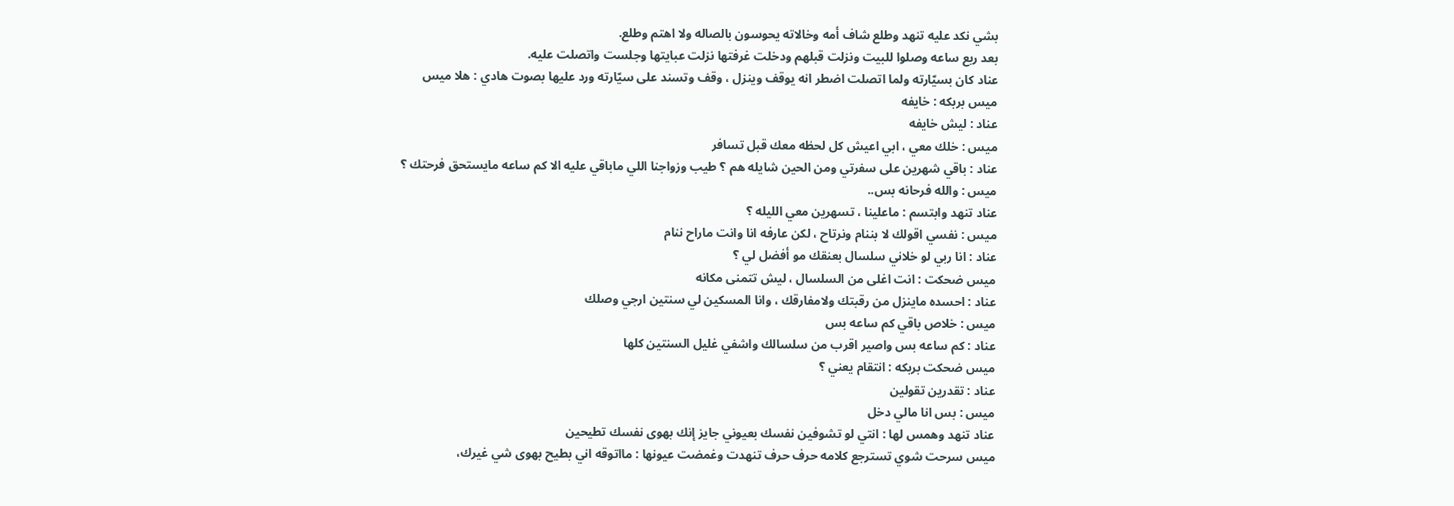بشي نكد عليه تنهد وطلع شاف أمه وخالاته يحوسون بالصاله ولا اهتم وطلع.
بعد ربع ساعه وصلوا للبيت ونزلت قبلهم ودخلت غرفتها نزلت عبايتها وجلست واتصلت عليه.
عناد كان بسيّارته ولما اتصلت اضطر انه يوقف وينزل ، وقف وتسند على سيّارته ورد عليها بصوت هادي : هلا ميس
ميس بربكه : خايفه
عناد : ليش خايفه
ميس : خلك معي ، ابي اعيش كل لحظه معك قبل تسافر
عناد : باقي شهرين على سفرتي ومن الحين شايله هم ؟ طيب وزواجنا اللي ماباقي عليه الا كم ساعه مايستحق فرحتك ؟
ميس : والله فرحانه بس..
عناد تنهد وابتسم : ماعلينا ، تسهرين معي الليله ؟
ميس : نفسي اقولك لا بننام ونرتاح ، لكن عارفه انا وانت ماراح ننام
عناد : انا ربي لو خلاني سلسال بعنقك مو أفضل لي ؟
ميس ضحكت : انت اغلى من السلسال ، ليش تتمنى مكانه
عناد : احسده ماينزل من رقبتك ولامفارقك ، وانا المسكين لي سنتين ارجي وصلك
ميس : خلاص باقي كم ساعه بس
عناد : كم ساعه بس واصير اقرب من سلسالك واشفي غليل السنتين كلها
ميس ضحكت بربكه : انتقام يعني ؟
عناد : تقدرين تقولين
ميس : بس انا مالي دخل
عناد تنهد وهمس لها : انتي لو تشوفين نفسك بعيوني جايز إنك بهوى نفسك تطيحين
ميس سرحت شوي تسترجع كلامه حرف حرف تنهدت وغمضت عيونها : مااتوقه اني بطيح بهوى شي غيرك،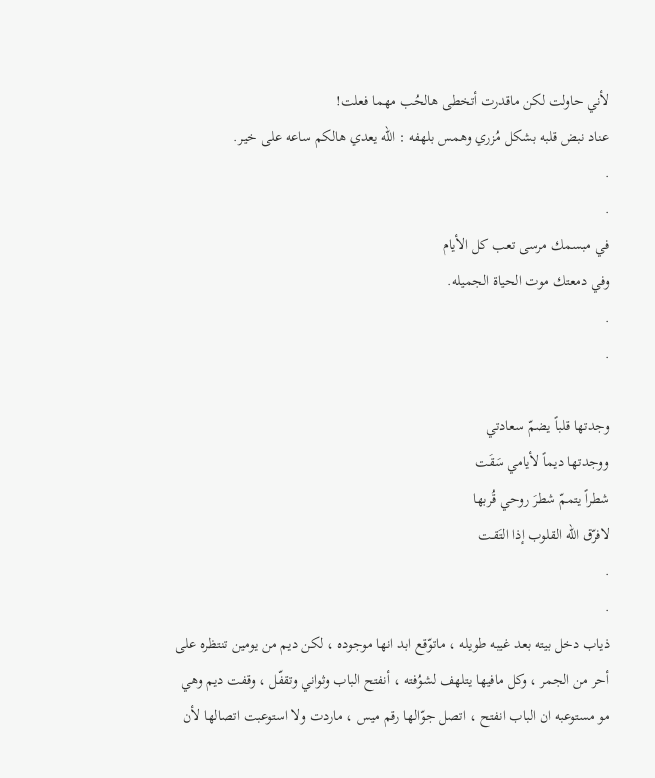لأني حاولت لكن ماقدرت أتخطى هالحُب مهما فعلت!
عناد نبض قلبه بشكل مُزري وهمس بلهفه : الله يعدي هالكم ساعه على خيـر.
.
.
في مبسمك مرسى تعب كل الأيام
وفي دمعتك موت الحياة الجميله.
.
.

وجدتها قلباً يضمّ سعادتي
ووجدتها ديماً لأيامي سَقَت
شطراً يتممّ شطرَ روحي قُربها
لافرّق الله القلوب إذا التَقـت
.
.
ذياب دخل بيته بعد غيبه طويله ، ماتوّقع ابد انها موجوده ، لكن ديم من يومين تنتظره على أحر من الجمر ، وكل مافيها يتلهف لشوُفته ، أنفتح الباب وثواني وتقفّل ، وقفت ديم وهي مو مستوعبه ان الباب انفتح ، اتصل جوّالها رقم ميس ، ماردت ولا استوعبت اتصالها لأن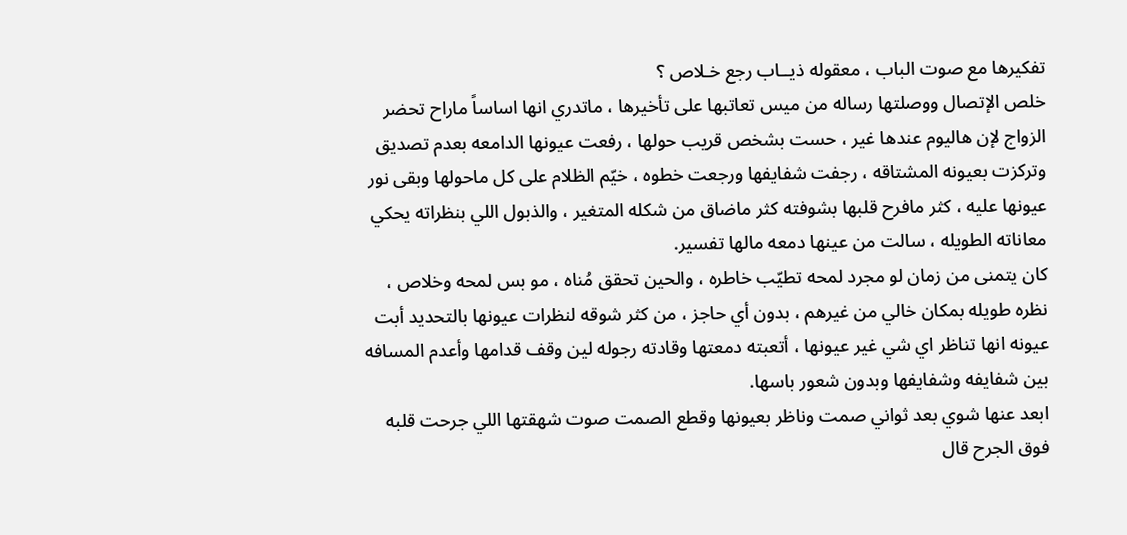تفكيرها مع صوت الباب ، معقوله ذيــاب رجع خـلاص ؟
خلص الإتصال ووصلتها رساله من ميس تعاتبها على تأخيرها ، ماتدري انها اساساً ماراح تحضر الزواج لإن هاليوم عندها غير ، حست بشخص قريب حولها ، رفعت عيونها الدامعه بعدم تصديق وتركزت بعيونه المشتاقه ، رجفت شفايفها ورجعت خطوه ، خيّم الظلام على كل ماحولها وبقى نور عيونها عليه ، كثر مافرح قلبها بشوفته كثر ماضاق من شكله المتغير ، والذبول اللي بنظراته يحكي معاناته الطويله ، سالت من عينها دمعه مالها تفسير.
كان يتمنى من زمان لو مجرد لمحه تطيّب خاطره ، والحين تحقق مُناه ، مو بس لمحه وخلاص ، نظره طويله بمكان خالي من غيرهم ، بدون أي حاجز ، من كثر شوقه لنظرات عيونها بالتحديد أبت عيونه انها تناظر اي شي غير عيونها ، أتعبته دمعتها وقادته رجوله لين وقف قدامها وأعدم المسافه بين شفايفه وشفايفها وبدون شعور باسها.
ابعد عنها شوي بعد ثواني صمت وناظر بعيونها وقطع الصمت صوت شهقتها اللي جرحت قلبه فوق الجرح قال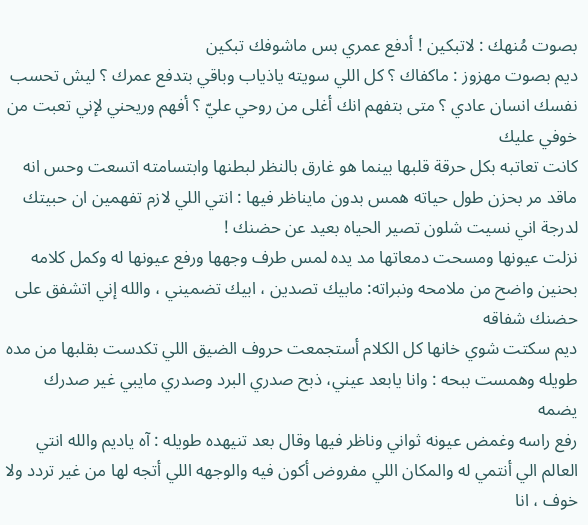بصوت مُنهك : لاتبكين ! أدفع عمري بس ماشوفك تبكين
ديم بصوت مهزوز : ماكفاك ؟ كل اللي سويته ياذياب وباقي بتدفع عمرك ؟ ليش تحسب نفسك انسان عادي ؟ متى بتفهم انك أغلى من روحي عليّ ؟ أفهم وريحني لإني تعبت من خوفي عليك
كانت تعاتبه بكل حرقة قلبها بينما هو غارق بالنظر لبطنها وابتسامته اتسعت وحس انه ماقد مر بحزن طول حياته همس بدون مايناظر فيها : انتي اللي لازم تفهمين ان حبيتك لدرجة اني نسيت شلون تصير الحياه بعيد عن حضنك !
نزلت عيونها ومسحت دمعاتها مد يده لمس طرف وجهها ورفع عيونها له وكمل كلامه بحنين واضح من ملامحه ونبراته: مابيك تصدين ، ابيك تضميني ، والله إني اتشفق على حضنك شفاقه
ديم سكتت شوي خانها كل الكلام أستجمعت حروف الضيق اللي تكدست بقلبها من مده طويله وهمست ببحه : وانا يابعد عيني، ذبح صدري البرد وصدري مايبي غير صدرك يضمه
رفع راسه وغمض عيونه ثواني وناظر فيها وقال بعد تنيهده طويله : آه ياديم والله انتي العالم الي أنتمي له والمكان اللي مفروض أكون فيه والوجهه اللي أتجه لها من غير تردد ولا خوف ، انا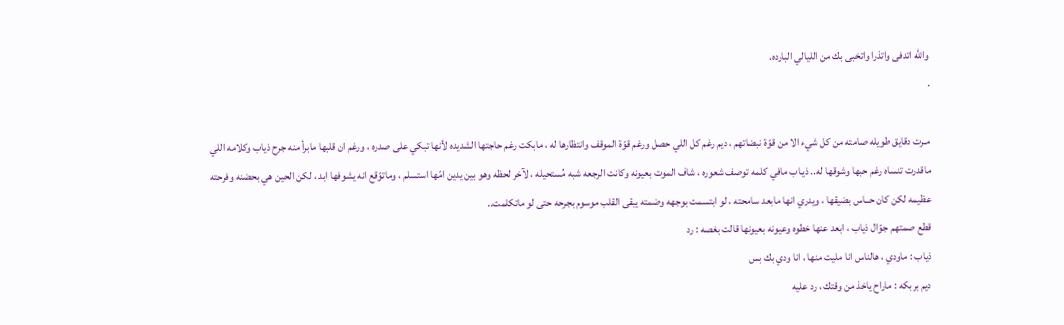والله اتدفى واتذرا واتخبى بك من الليالي البارده.
.

مـرت دقايق طويله صامته من كل شيء الا من قوّة نبضاتهم ، ديم رغم كل اللي حصل ورغم قوّة الموقف وانتظارها له ، مابكت رغم حاجتها الشديده لأنها تبكي على صدره ، ورغم ان قلبها مابرأ منه جرح ذياب وكلامه اللي ماقدرت تنساه رغم حبها وشوقها له.. ذيـاب مافي كلمه توصف شعوره ، شاف الموت بعيونه وكانت الرجعه شبه مُستحيله ، لآخر لحظه وهو بين يدين امّها استسلم ، وماتوّقع انه يشوفها ابد ، لكن الحين هي بحضنه وفرحته عظيمه لكن كان حــاس بضيقها ، ويدري انها مابعد سامحته ، لو ابتسمت بوجهه وضمته يبقى القلب موسوم بجرحه حتى لو ماتكلمت..
قطع صمتهم جوّال ذياب ، ابعد عنها خطوه وعيونه بعيونها قالت بغصه : رد
ذياب : ماودي ، هالناس انا مليت منها ، انا ودي بك بس
ديم بربكه : ماراح ياخذ من وقتك ، رد عليه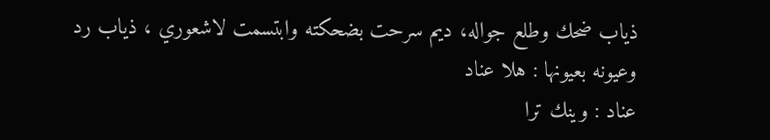ذياب ضحك وطلع جواله، ديم سرحت بضحكته وابتسمت لاشعوري ، ذياب رد وعيونه بعيونها : هلا عناد
عناد : وينك ترا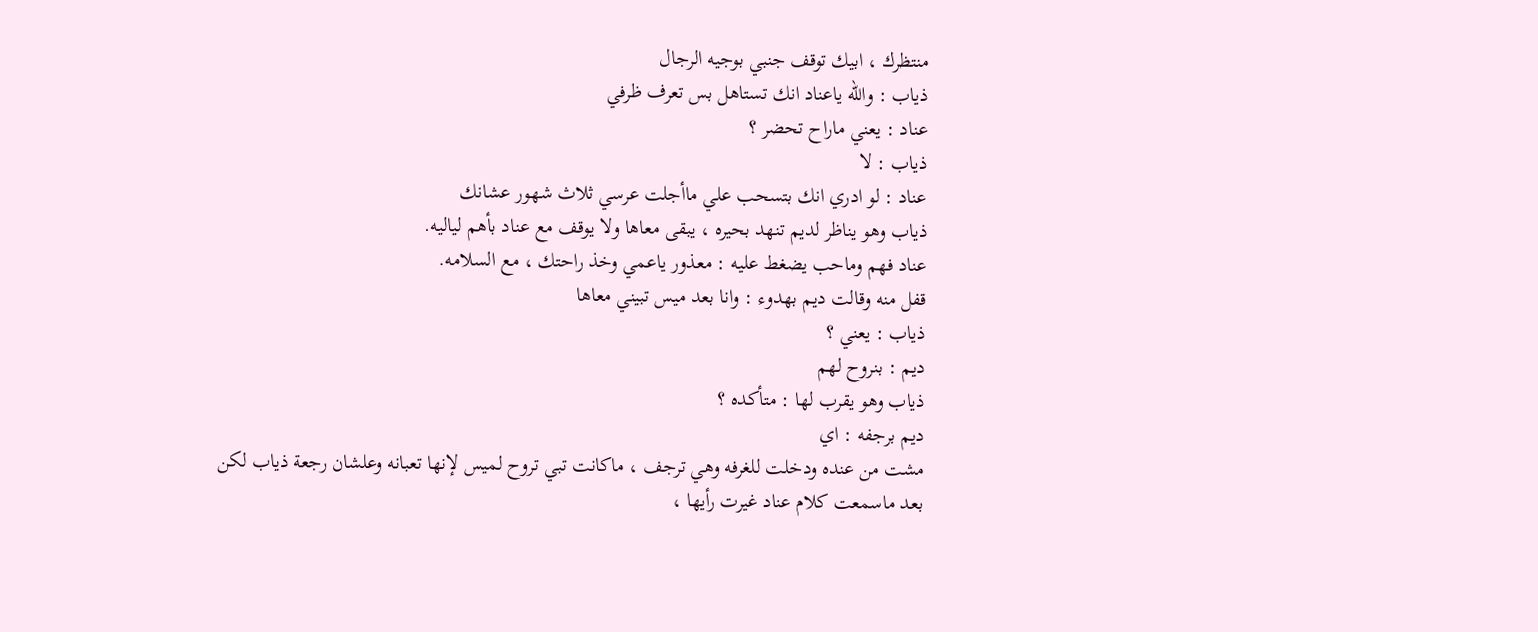منتظرك ، ابيك توقف جنبي بوجيه الرجال
ذياب : والله ياعناد انك تستاهل بس تعرف ظرفي
عناد : يعني ماراح تحضر ؟
ذياب : لا
عناد : لو ادري انك بتسحب علي ماأجلت عرسي ثلاث شهور عشانك
ذياب وهو يناظر لديم تنهد بحيره ، يبقى معاها ولا يوقف مع عناد بأهم لياليه.
عناد فهم وماحب يضغط عليه : معذور ياعمي وخذ راحتك ، مع السلامه.
قفل منه وقالت ديم بهدوء : وانا بعد ميس تبيني معاها
ذياب : يعني ؟
ديم : بنروح لهم
ذياب وهو يقرب لها : متأكده ؟
ديم برجفه : اي
مشت من عنده ودخلت للغرفه وهي ترجف ، ماكانت تبي تروح لميس لإنها تعبانه وعلشان رجعة ذياب لكن بعد ماسمعت كلام عناد غيرت رأيها ،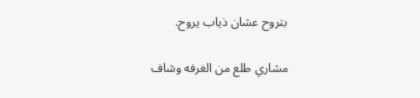بتروح عشان ذياب يروح.

مشاري طلع من الغرفه وشاف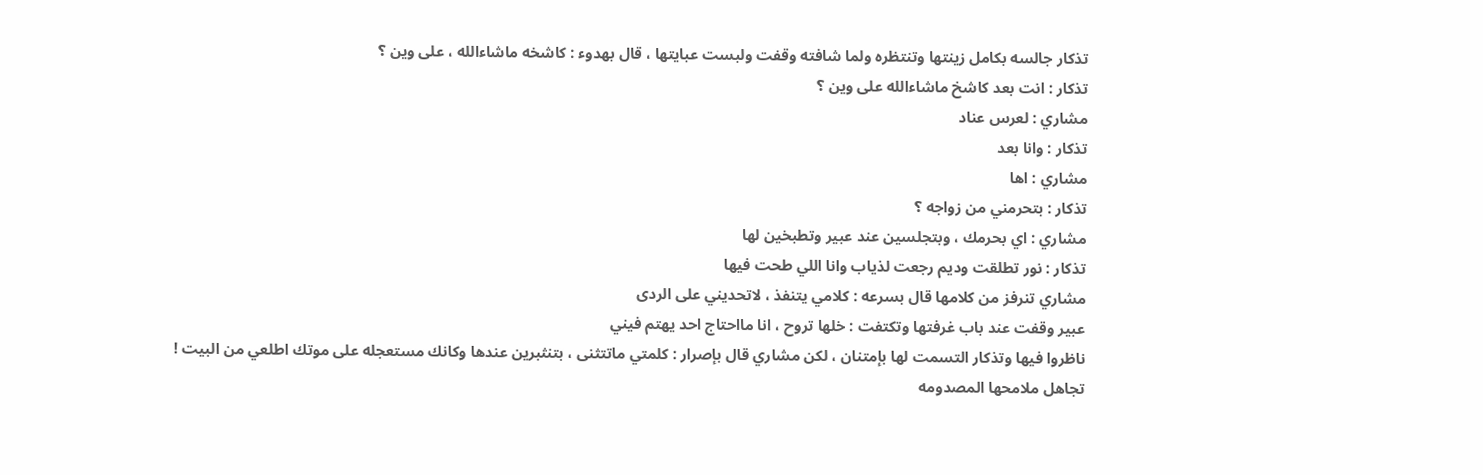تذكار جالسه بكامل زينتها وتنتظره ولما شافته وقفت ولبست عبايتها ، قال بهدوء : كاشخه ماشاءالله ، على وين ؟
تذكار : انت بعد كاشخ ماشاءالله على وين ؟
مشاري : لعرس عناد
تذكار : وانا بعد
مشاري : اها
تذكار : بتحرمني من زواجه ؟
مشاري : اي بحرمك ، وبتجلسين عند عبير وتطبخين لها
تذكار : نور تطلقت وديم رجعت لذياب وانا اللي طحت فيها
مشاري تنرفز من كلامها قال بسرعه : كلامي يتنفذ ، لاتحديني على الردى
عبير وقفت عند باب غرفتها وتكتفت : خلها تروح ، انا مااحتاج احد يهتم فيني
ناظروا فيها وتذكار التسمت لها بإمتنان ، لكن مشاري قال بإصرار : كلمتي ماتتثنى ، بتنثبرين عندها وكانك مستعجله على موتك اطلعي من البيت !
تجاهل ملامحها المصدومه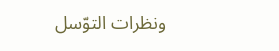ونظرات التوّسل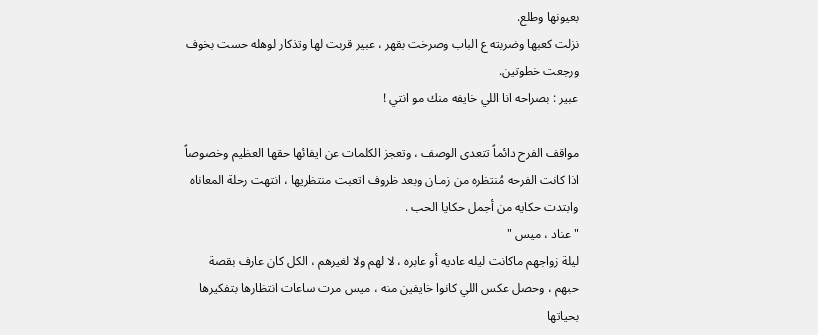بعيونها وطلع.
نزلت كعبها وضربته ع الباب وصرخت بقهر ، عبير قربت لها وتذكار لوهله حست بخوف ورجعت خطوتين.
عبير : بصراحه انا اللي خايفه منك مو انتي !

مواقف الفرح دائماً تتعدى الوصف ، وتعجز الكلمات عن ايفائها حقها العظيم وخصوصاً اذا كانت الفرحه مُنتظره من زمـان وبعد ظروف اتعبت منتظريها ، انتهت رحلة المعاناه وابتدت حكايه من أجمل حكايا الحب .
" عناد ، ميس "
ليلة زواجهم ماكانت ليله عاديه أو عابره ، لا لهم ولا لغيرهم ، الكل كان عارف بقصة حبهم ، وحصل عكس اللي كانوا خايفين منه ، ميس مرت ساعات انتظارها بتفكيرها بحياتها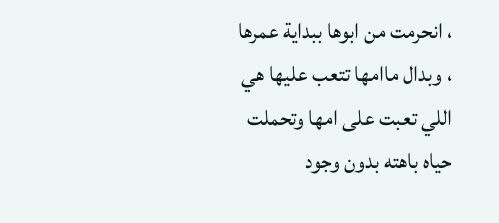، انحرمت من ابوها ببداية عمرها ، وبدال ماامها تتعب عليها هي اللي تعبت على امها وتحملت حياه باهته بدون وجود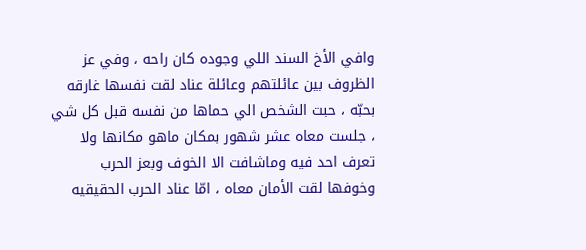وافي الأخ السند اللي وجوده كان راحه ، وفي عز الظروف بين عائلتهم وعائلة عناد لقت نفسها غارقه بحبّه ، حبت الشخص الي حماها من نفسه قبل كل شي ، جلست معاه عشر شهور بمكان ماهو مكانها ولا تعرف احد فيه وماشافت الا الخوف وبعز الحرب وخوفها لقت الأمان معاه ، امّا عناد الحرب الحقيقيه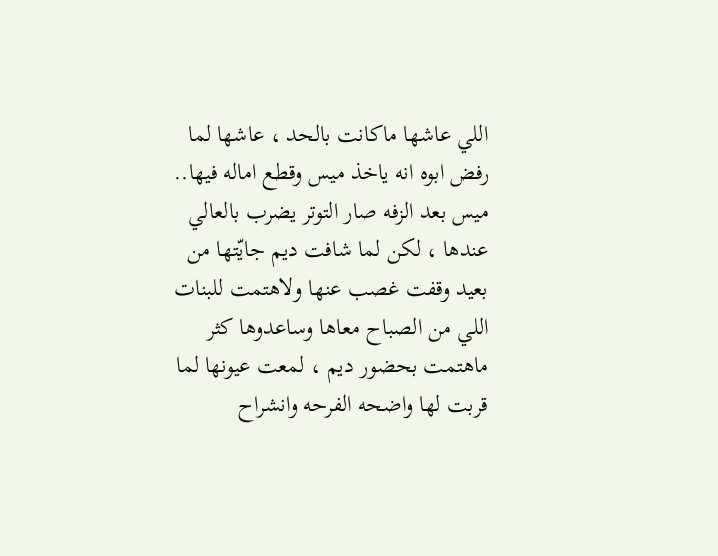اللي عاشها ماكانت بالحد ، عاشها لما رفض ابوه انه ياخذ ميس وقطع اماله فيها..
ميس بعد الزفه صار التوتر يضرب بالعالي عندها ، لكن لما شافت ديم جايّتها من بعيد وقفت غصب عنها ولاهتمت للبنات اللي من الصباح معاها وساعدوها كثر ماهتمت بحضور ديم ، لمعت عيونها لما قربت لها واضحه الفرحه وانشراح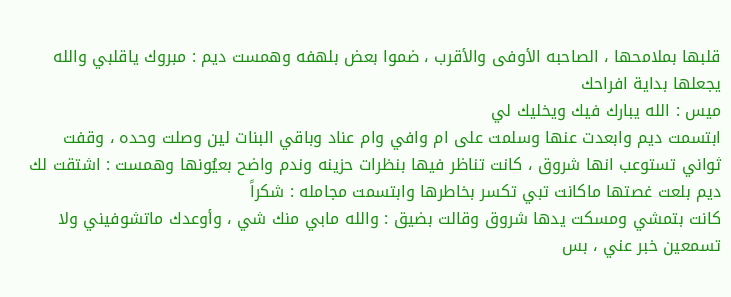قلبها بملامحها ، الصاحبه الأوفى والأقرب ، ضموا بعض بلهفه وهمست ديم : مبروك ياقلبي والله يجعلها بداية افراحك
ميس : الله يبارك فيك ويخليك لي
ابتسمت ديم وابعدت عنها وسلمت على ام وافي وام عناد وباقي البنات لين وصلت وحده ، وقفت ثواني تستوعب انها شروق ، كانت تناظر فيها بنظرات حزينه وندم واضح بعيُونها وهمست : اشتقت لك
ديم بلعت غصتها ماكانت تبي تكسر بخاطرها وابتسمت مجامله : شكراً
كانت بتمشي ومسكت يدها شروق وقالت بضيق : والله مابي منك شي ، وأوعدك ماتشوفيني ولا تسمعين خبر عني ، بس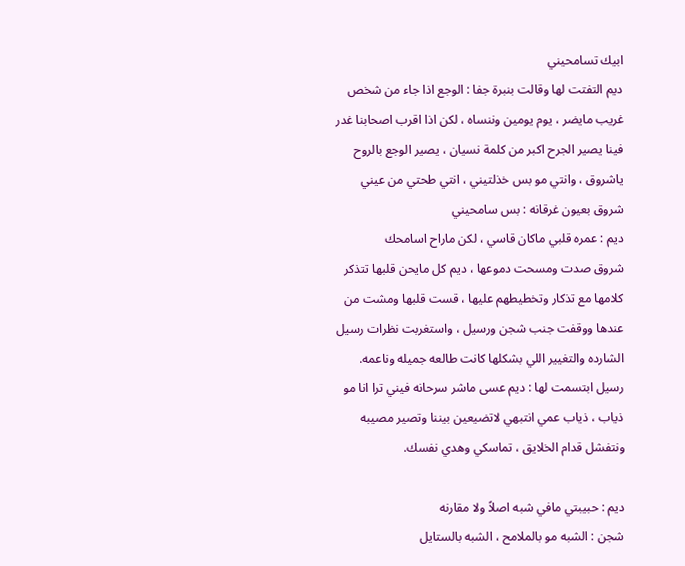ابيك تسامحيني
ديم التفتت لها وقالت بنبرة جفا : الوجع اذا جاء من شخص غريب مايضر ، يوم يومين وننساه ، لكن اذا اقرب اصحابنا غدر فينا يصير الجرح اكبر من كلمة نسيان ، يصير الوجع بالروح ياشروق ، وانتي مو بس خذلتيني ، انتي طحتي من عيني
شروق بعيون غرقانه : بس سامحيني
ديم : عمره قلبي ماكان قاسي ، لكن ماراح اسامحك
شروق صدت ومسحت دموعها ، ديم كل مايحن قلبها تتذكر كلامها مع تذكار وتخطيطهم عليها ، قست قلبها ومشت من عندها ووقفت جنب شجن ورسيل ، واستغربت نظرات رسيل الشارده والتغيير اللي بشكلها كانت طالعه جميله وناعمه.
رسيل ابتسمت لها : ديم عسى ماشر سرحانه فيني ترا انا مو ذياب ، ذياب عمي انتبهي لاتضيعين بيننا وتصير مصيبه ونتفشل قدام الخلايق ، تماسكي وهدي نفسك.

ديم : حبيبتي مافي شبه اصلاً ولا مقارنه
شجن : الشبه مو بالملامح ، الشبه بالستايل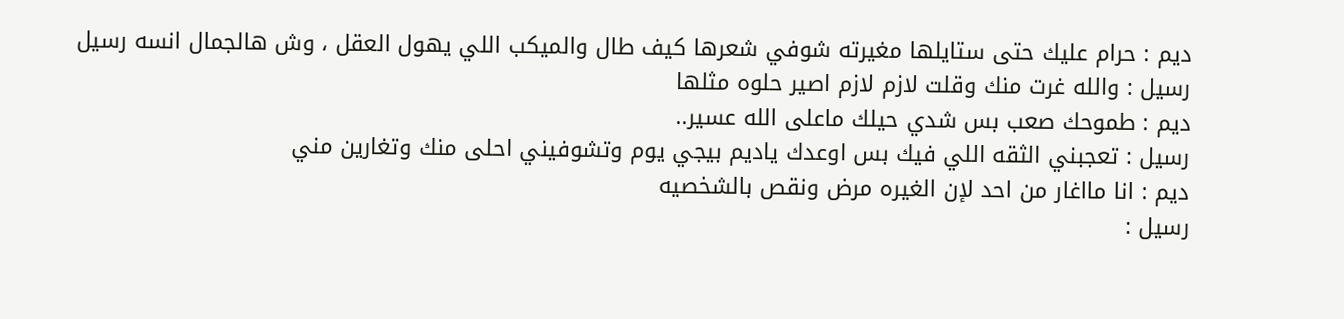ديم : حرام عليك حتى ستايلها مغيرته شوفي شعرها كيف طال والميكب اللي يهول العقل ، وش هالجمال انسه رسيل
رسيل : والله غرت منك وقلت لازم لازم اصير حلوه مثلها
ديم : طموحك صعب بس شدي حيلك ماعلى الله عسير..
رسيل : تعجبني الثقه اللي فيك بس اوعدك ياديم بيجي يوم وتشوفيني احلى منك وتغارين مني
ديم : انا مااغار من احد لإن الغيره مرض ونقص بالشخصيه
رسيل :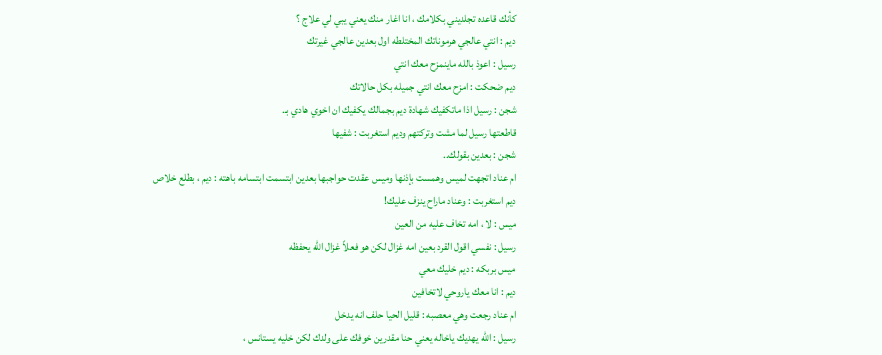كأنك قاعده تجلديني بكلامك ، انا اغار منك يعني يبي لي علاج ؟
ديم : انتي عالجي هرموناتك المختلطه اول بعدين عالجي غيرتك
رسيل : اعوذ بالله ماينمزح معك انتي
ديم ضحكت : امزح معك انتي جميله بكل حالاتك
شجن : رسيل اذا ماتكفيك شهادة ديم بجمالك يكفيك ان اخوي هادي بـ.
قاطعتها رسيل لما مشت وتركتهم وديم استغربت : شفيها
شجن : بعدين بقولك..
ام عناد اتجهت لميس وهمست بإذنها وميس عقدت حواجبها بعدين ابتسمت ابتسامه باهته : ديم ، بطلع خلاص
ديم استغربت : وعناد ماراح ينزف عليك!
ميس : لا ، امه تخاف عليه من العين
رسيل : نفسي اقول القرد بعين امه غزال لكن هو فعلاً غزال الله يحفظه
ميس بربكه : ديم خليك معي
ديم : انا معك ياروحي لاتخافين
ام عناد رجعت وهي معصبه : قليل الحيا حلف انه يدخل
رسيل : الله يهديك ياخاله يعني حنا مقدرين خوفك على ولدك لكن خليه يستانس ،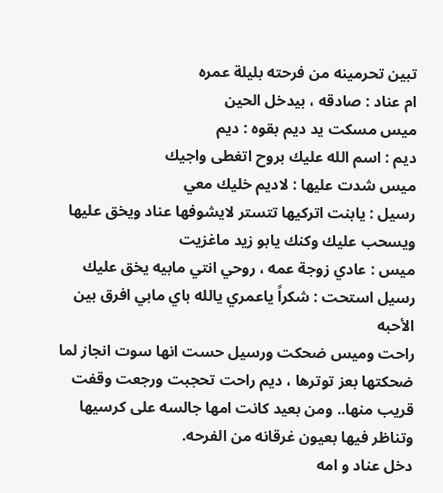تبين تحرمينه من فرحته بليلة عمره
ام عناد : صادقه ، بيدخل الحين
ميس مسكت يد ديم بقوه : ديم
ديم : اسم الله عليك بروح اتغطى واجيك
ميس شدت عليها : لاديم خليك معي
رسيل : يابنت اتركيها تتستر لايشوفها عناد ويخق عليها ويسحب عليك وكنك يابو زيد ماغزيت
ميس : عادي زوجة عمه ، روحي انتي مابيه يخق عليك
رسيل استحت : شكراً ياعمري يالله باي مابي افرق بين الأحبه
راحت وميس ضحكت ورسيل حست انها سوت انجاز لما ضحكتها بعز توترها ، ديم راحت تحجبت ورجعت وقفت قريب منها.. ومن بعيد كانت امها جالسه على كرسيها وتناظر فيها بعيون غرقانه من الفرحه.
دخل عناد و امه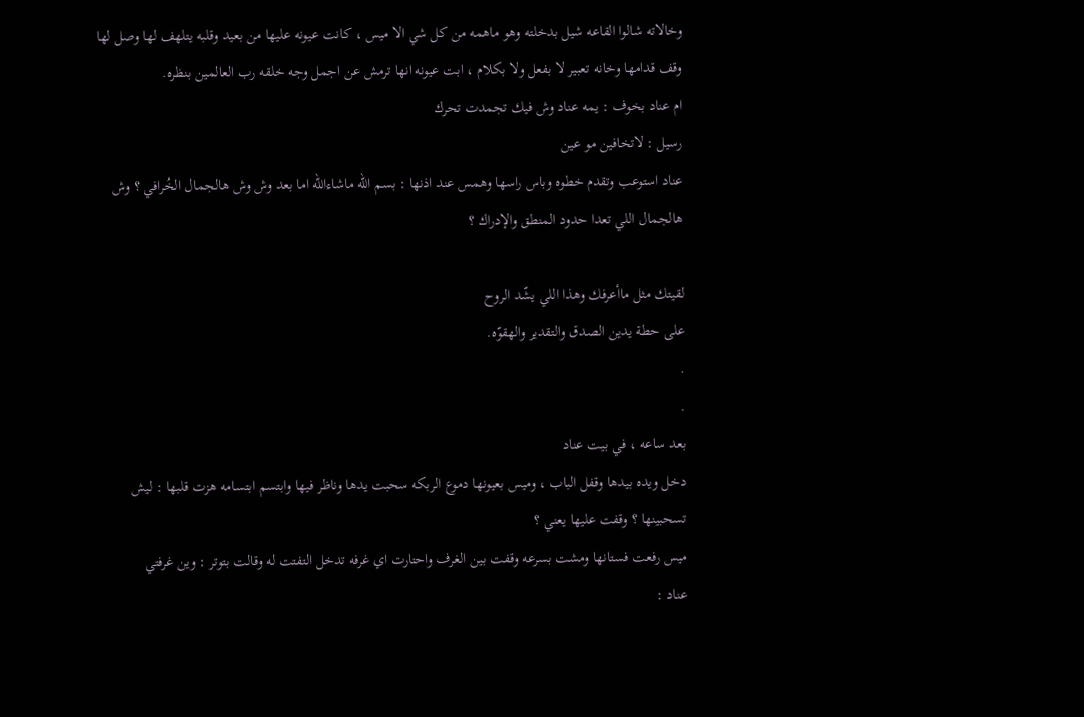وخالاته شالوا القاعه شيل بدخلته وهو ماهمه من كل شي الا ميس ، كانت عيونه عليها من بعيد وقلبه يتلهف لها وصل لها وقف قدامها وخانه تعبير لا بفعل ولا بكلام ، ابت عيونه انها ترمش عن اجمل وجه خلقه رب العالمين بنظره.
ام عناد بخوف : يمه عناد وش فيك تجمدت تحرك
رسيل : لاتخافين مو عين
عناد استوعب وتقدم خطوه وباس راسها وهمس عند اذنها : بسم الله ماشاءالله اما بعد وش وش هالجمال الخُرافي ؟ وش هالجمال اللي تعدا حدود المنطق والإدراك ؟

لقيتك مثل ماأعرفك وهذا اللي يشّد الروح
على حطة يدين الصدق والتقدير والهقوّه.
.
.
بعد ساعه ، في بيت عناد
دخل ويده بيدها وقفل الباب ، وميس بعيونها دموع الربكه سحبت يدها وناظر فيها وابتسم ابتسامه هزت قلبها : ليش تسحبينها ؟ وقفت عليها يعني ؟
ميس رفعت فستانها ومشت بسرعه وقفت بين الغرف واحتارت اي غرفه تدخل التفتت له وقالت بتوتر : وين غرفتي
عناد :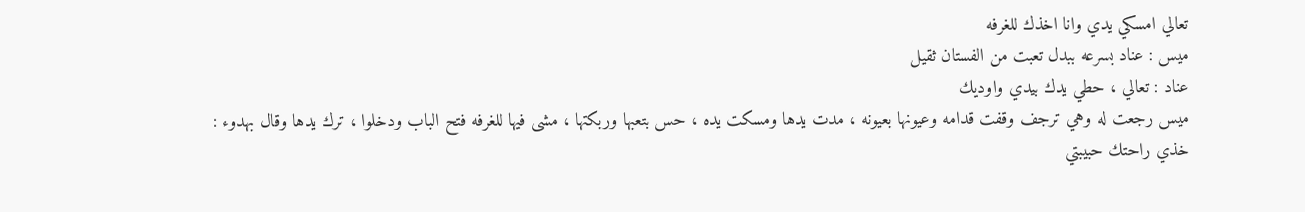تعالي امسكي يدي وانا اخذك للغرفه
ميس : عناد بسرعه ببدل تعبت من الفستان ثقيل
عناد : تعالي ، حطي يدك بيدي واوديك
ميس رجعت له وهي ترجف وقفت قدامه وعيونها بعيونه ، مدت يدها ومسكت يده ، حس بتعبها وربكتها ، مشى فيها للغرفه فتح الباب ودخلوا ، ترك يدها وقال بهدوء : خذي راحتك حبيبتي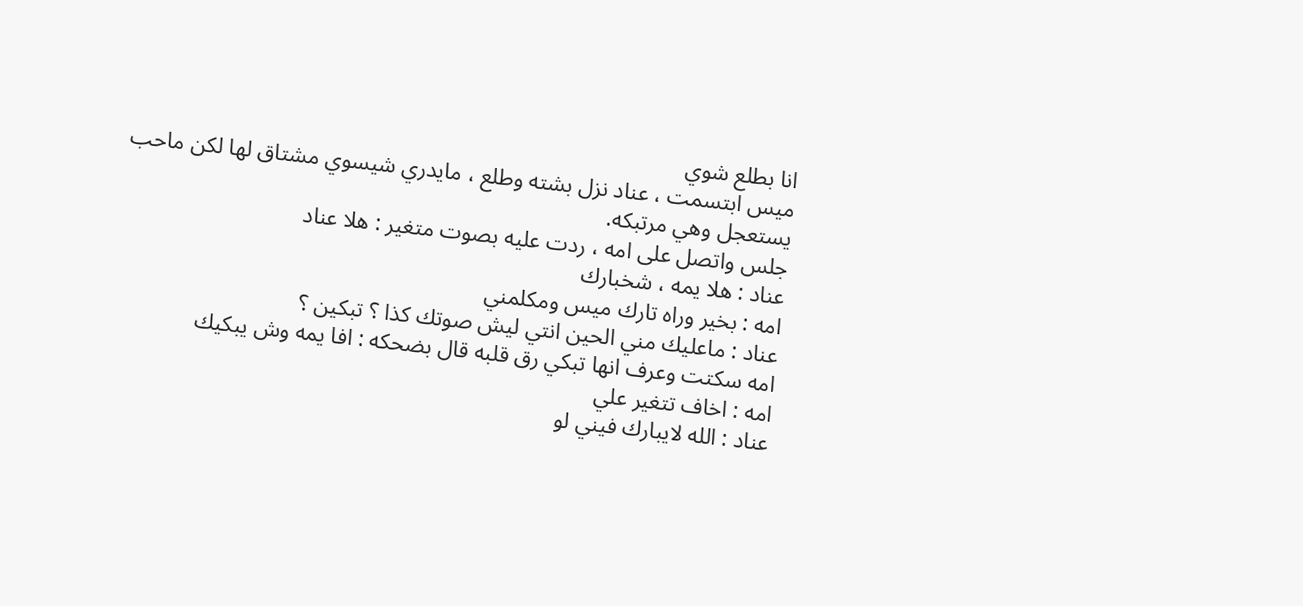انا بطلع شوي
ميس ابتسمت ، عناد نزل بشته وطلع ، مايدري شيسوي مشتاق لها لكن ماحب يستعجل وهي مرتبكه.
جلس واتصل على امه ، ردت عليه بصوت متغير : هلا عناد
عناد : هلا يمه ، شخبارك
امه : بخير وراه تارك ميس ومكلمني
عناد : ماعليك مني الحين انتي ليش صوتك كذا ؟ تبكين ؟
امه سكتت وعرف انها تبكي رق قلبه قال بضحكه : افا يمه وش يبكيك
امه : اخاف تتغير علي
عناد : الله لايبارك فيني لو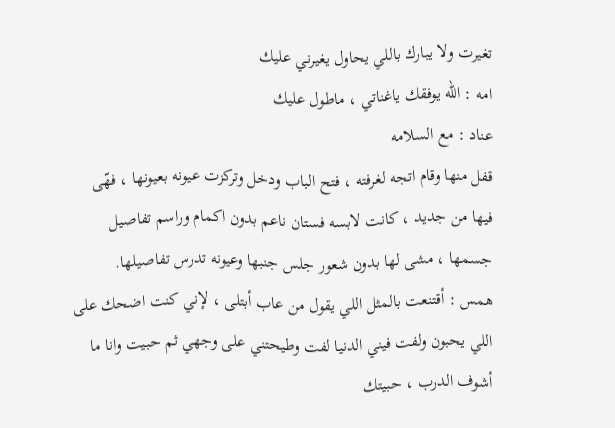تغيرت ولا يبارك باللي يحاول يغيرني عليك
امه : الله يوفقك ياغناتي ، ماطول عليك
عناد : مع السلامه
قفل منها وقام اتجه لغرفته ، فتح الباب ودخل وتركزت عيونه بعيونها ، فهّى فيها من جديد ، كانت لابسه فستان ناعم بدون اكمام وراسم تفاصيل جسمها ، مشى لها بدون شعور جلس جنبها وعيونه تدرس تفاصيلها.
همس : أقتنعت بالمثل اللي يقول من عاب أبتلى ، لإني كنت اضحك على اللي يحبون ولفت فيني الدنيا لفت وطيحتني على وجهي ثم حبيت وانا ما أشوف الدرب ، حبيتك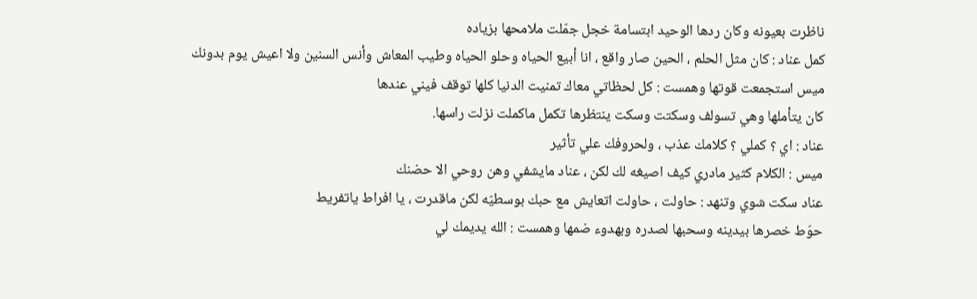ناظرت بعيونه وكان ردها الوحيد ابتسامة خجل جمّلت ملامحها بزياده
كمل عناد : كان مثل الحلم ، الحين صار واقع ، انا أبيع الحياه وحلو الحياه وطيب المعاش وأنس السنين ولا اعيش يوم بدونك
ميس استجمعت قوتها وهمست : كل لحظاتي معاك تمنيت الدنيا كلها توقف فيني عندها
كان يتأملها وهي تسولف وسكتت وسكت ينتظرها تكمل ماكملت نزلت راسها.
عناد : اي ؟ كملي ؟ كلامك عذب ، ولحروفك علي تأثير
ميس : الكلام كثير مادري كيف اصيغه لك لكن ، عناد مايشفي وهن روحي الا حضنك
عناد سكت شوي وتنهد : حاولت ، حاولت اتعايش مع حبك بوسطيّه لكن ماقدرت ، يا افراط ياتفريط
حوّط خصرها بيدينه وسحبها لصدره وبهدوء ضمها وهمست : الله يديمك لي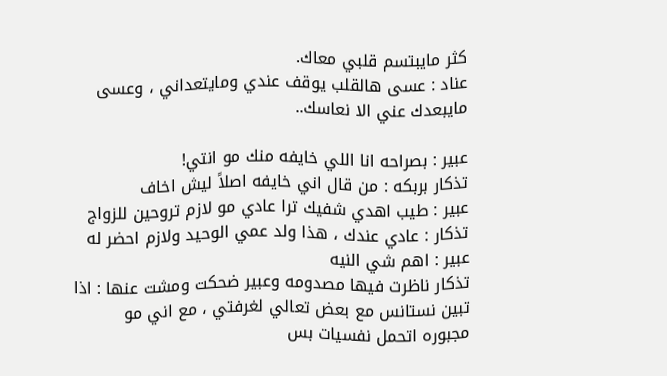كثر مايبتسم قلبي معاك.
عناد : عسى هالقلب يوقف عندي ومايتعداني ، وعسى مايبعدك عني الا نعاسك..

عبير : بصراحه انا اللي خايفه منك مو انتي!
تذكار بربكه : من قال اني خايفه اصلاً ليش اخاف
عبير : طيب اهدي شفيك ترا عادي مو لازم تروحين للزواج
تذكار : عادي عندك ، هذا ولد عمي الوحيد ولازم احضر له
عبير : اهم شي النيه
تذكار ناظرت فيها مصدومه وعبير ضحكت ومشت عنها : اذا تبين نستانس مع بعض تعالي لغرفتي ، مع اني مو مجبوره اتحمل نفسيات بس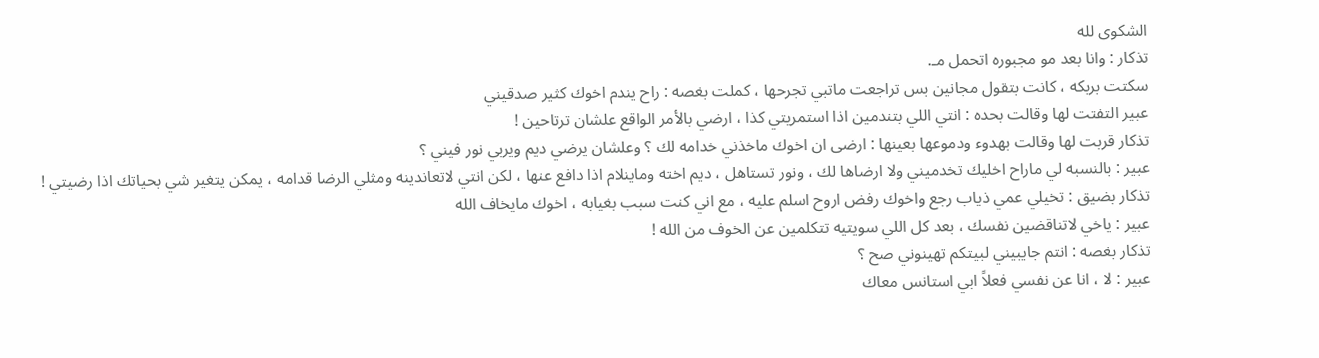الشكوى لله
تذكار : وانا بعد مو مجبوره اتحمل مـ.
سكتت بربكه ، كانت بتقول مجانين بس تراجعت ماتبي تجرحها ، كملت بغصه : راح يندم اخوك كثير صدقيني
عبير التفتت لها وقالت بحده : انتي اللي بتندمين اذا استمريتي كذا ، ارضي بالأمر الواقع علشان ترتاحين !
تذكار قربت لها وقالت بهدوء ودموعها بعينها : ارضى ان اخوك ماخذني خدامه لك ؟ وعلشان يرضي ديم ويربي نور فيني ؟
عبير : بالنسبه لي ماراح اخليك تخدميني ولا ارضاها لك ، ونور تستاهل ، ديم اخته وماينلام اذا دافع عنها ، لكن انتي لاتعاندينه ومثلي الرضا قدامه ، يمكن يتغير شي بحياتك اذا رضيتي !
تذكار بضيق : تخيلي عمي ذياب رجع واخوك رفض اروح اسلم عليه ، مع اني كنت سبب بغيابه ، اخوك مايخاف الله
عبير : ياخي لاتناقضين نفسك ، بعد كل اللي سويتيه تتكلمين عن الخوف من الله !
تذكار بغصه : انتم جايبيني لبيتكم تهينوني صح ؟
عبير : لا ، انا عن نفسي فعلاً ابي استانس معاك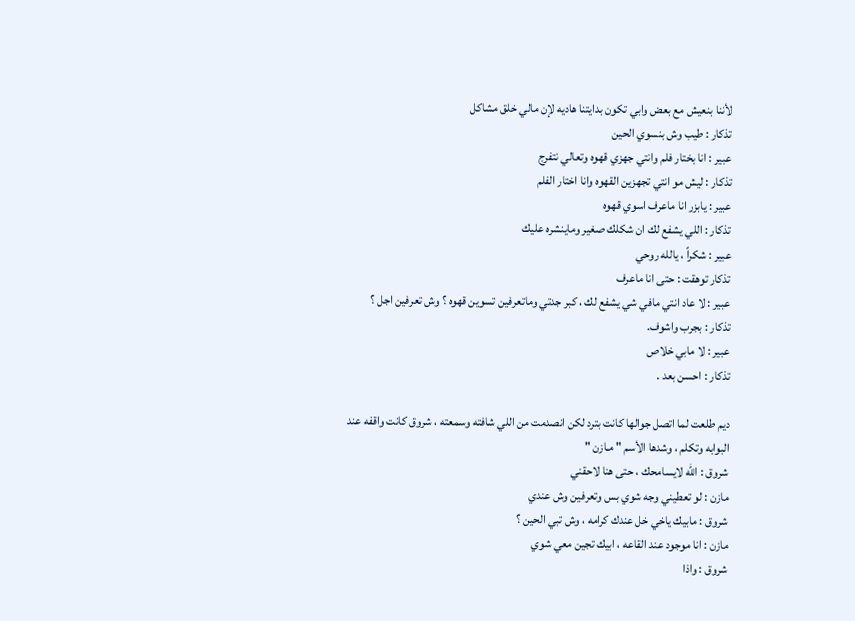لأننا بنعيش مع بعض وابي تكون بدايتنا هاديه لإن مالي خلق مشاكل
تذكار : طيب وش بنسوي الحين
عبير : انا بختار فلم وانتي جهزي قهوه وتعالي نتفرج
تذكار : ليش مو انتي تجهزين القهوه وانا اختار الفلم
عبير : يابزر انا ماعرف اسوي قهوه
تذكار : اللي يشفع لك ان شكلك صغير وماينشره عليك
عبير : شكراً ، يالله روحي
تذكار توهقت : حتى انا ماعرف
عبير : لا عاد انتي مافي شي يشفع لك ، كبر جدتي وماتعرفين تسوين قهوه ؟ وش تعرفين اجل ؟
تذكار : بجرب واشوف.
عبير : لا مابي خلاص
تذكار : احسن بعد .

ديم طلعت لما اتصل جوالها كانت بترد لكن انصدمت من اللي شافته وسمعته ، شروق كانت واقفه عند البوابه وتكلم ، وشدها الأسم " مـازن "
شروق : الله لايسامحك ، حتى هنا لاحقني
مازن : لو تعطيني وجه شوي بس وتعرفين وش عندي
شروق : مابيك ياخي خل عندك كرامه ، وش تبي الحين ؟
مازن : انا موجود عند القاعه ، ابيك تجين معي شوي
شروق : واذا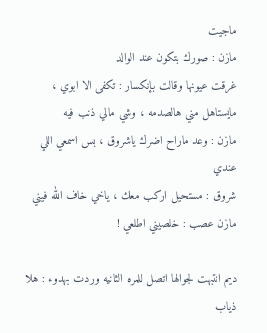ماجيت
مازن : صورك بتكون عند الوالد
غرقت عيونها وقالت بإنكسار : تكفى الا ابوي ، مايستاهل مني هالصدمه ، وشي مالي ذنب فيه
مازن : وعد ماراح اضرك ياشروق ، بس اسمعي اللي عندي
شروق : مستحيل اركب معك ، ياخي خاف الله فيني
مازن عصب : خلصيني اطلعي !

ديم انتبهت لجوالها اتصل للمره الثانيه وردت بهدوء : هلا ذياب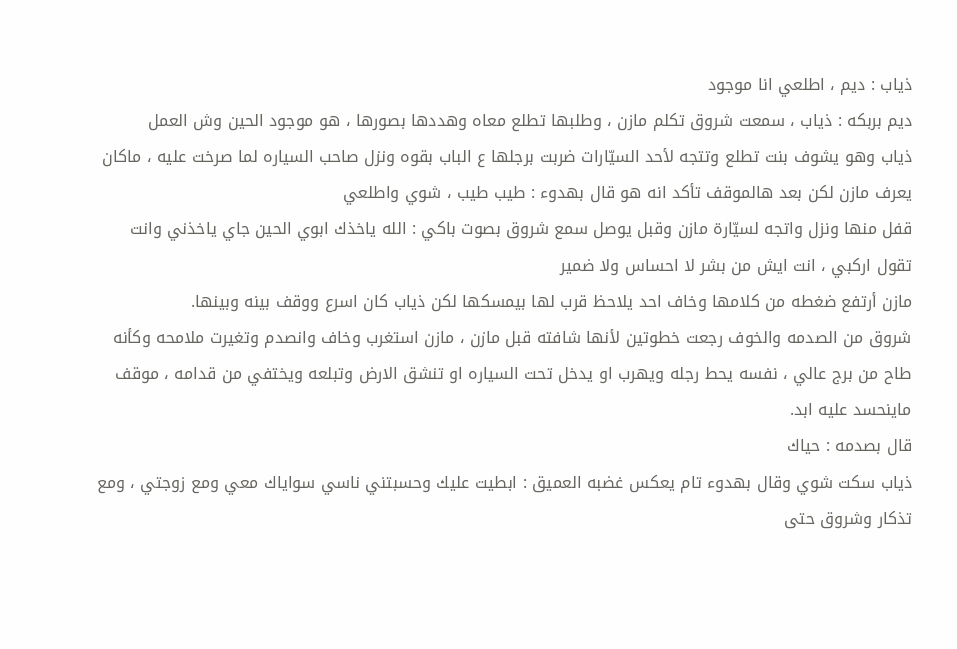ذياب : ديم ، اطلعي انا موجود
ديم بربكه : ذياب ، سمعت شروق تكلم مازن ، وطلبها تطلع معاه وهددها بصورها ، هو موجود الحين وش العمل
ذياب وهو يشوف بنت تطلع وتتجه لأحد السيّارات ضربت برجلها ع الباب بقوه ونزل صاحب السياره لما صرخت عليه ، ماكان يعرف مازن لكن بعد هالموقف تأكد انه هو قال بهدوء : طيب طيب ، شوي واطلعي
قفل منها ونزل واتجه لسيّارة مازن وقبل يوصل سمع شروق بصوت باكي : الله ياخذك ابوي الحين جاي ياخذني وانت تقول اركبي ، انت ايش من بشر لا احساس ولا ضمير
مازن أرتفع ضغطه من كلامها وخاف احد يلاحظ قرب لها بيمسكها لكن ذياب كان اسرع ووقف بينه وبينها.
شروق من الصدمه والخوف رجعت خطوتين لأنها شافته قبل مازن ، مازن استغرب وخاف وانصدم وتغيرت ملامحه وكأنه طاح من برج عالي ، نفسه يحط رجله ويهرب او يدخل تحت السياره او تنشق الارض وتبلعه ويختفي من قدامه ، موقف ماينحسد عليه ابد.
قال بصدمه : حياك
ذياب سكت شوي وقال بهدوء تام يعكس غضبه العميق : ابطيت عليك وحسبتني ناسي سواياك معي ومع زوجتي ، ومع تذكار وشروق حتى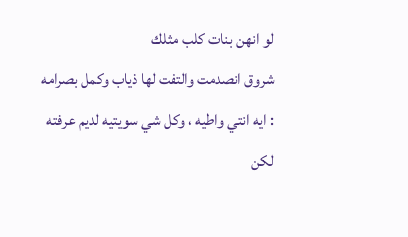لو انهن بنات كلب مثلك
شروق انصدمت والتفت لها ذياب وكمل بصرامه : ايه انتي واطيه ، وكل شي سويتيه لديم عرفته لكن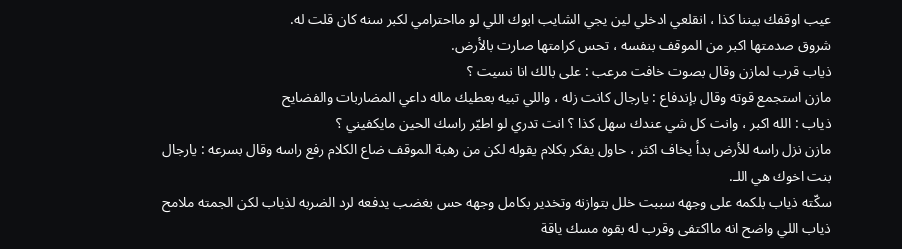عيب اوقفك بيننا كذا ، انقلعي ادخلي لين يجي الشايب ابوك اللي لو مااحترامي لكبر سنه كان قلت له.
شروق صدمتها اكبر من الموقف بنفسه ، تحس كرامتها صارت بالأرض.
ذياب قرب لمازن وقال بصوت خافت مرعب : على بالك انا نسيت ؟
مازن استجمع قوته وقال بإندفاع : يارجال كانت زله ، واللي تبيه بعطيك ماله داعي المضاربات والفضايح
ذياب : الله اكبر ، وانت كل شي عندك سهل كذا ؟ انت تدري لو اطيّر راسك الحين مايكفيني ؟
مازن نزل راسه للأرض بدأ يخاف اكثر ، حاول يفكر بكلام يقوله لكن من رهبة الموقف ضاع الكلام رفع راسه وقال بسرعه : يارجال بنت اخوك هي اللـ.
سكّته ذياب بلكمه على وجهه سببت خلل بتوازنه وتخدير بكامل وجهه حس بغضب يدفعه لرد الضربه لذياب لكن الجمته ملامح ذياب اللي واضح انه مااكتفى وقرب له بقوه مسك ياقة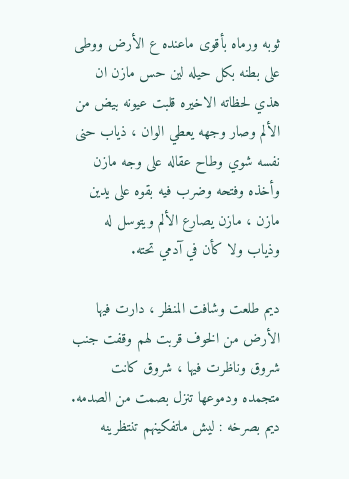ثوبه ورماه بأقوى ماعنده ع الأرض ووطى على بطنه بكل حيله لين حس مازن ان هذي لحظاته الاخيره قلبت عيونه بيض من الألم وصار وجهه يعطي الوان ، ذياب حنى نفسه شوي وطاح عقاله على وجه مازن وأخذه وفتحه وضرب فيه بقوه على يدين مازن ، مازن يصارع الألم ويتوسل له وذياب ولا كأن في آدمي تحته.

ديم طلعت وشافت المنظر ، دارت فيها الأرض من الخوف قربت لهم وقفت جنب شروق وناظرت فيها ، شروق كانت متجمده ودموعها تنزل بصمت من الصدمه.
ديم بصرخه : ليش ماتفكينهم تنتظرينه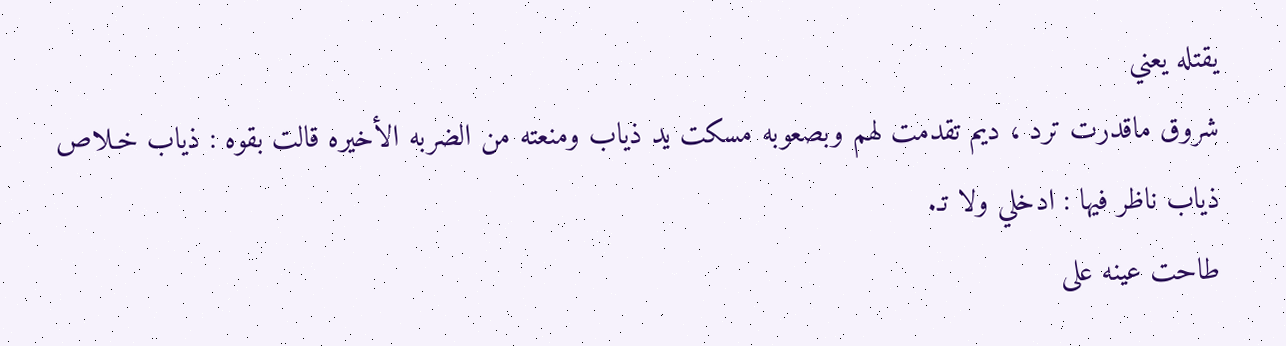يقتله يعني
شروق ماقدرت ترد ، ديم تقدمت لهم وبصعوبه مسكت يد ذياب ومنعته من الضربه الأخيره قالت بقوه : ذياب خـلاص
ذياب ناظر فيها : ادخلي ولا تـ.
طاحت عينه على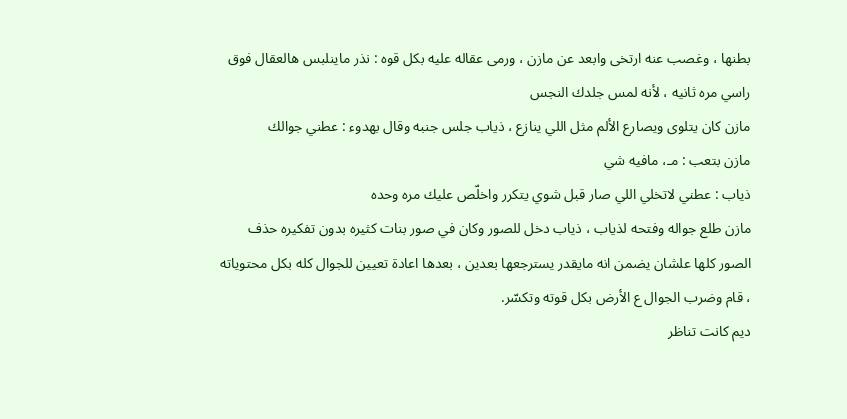بطنها ، وغصب عنه ارتخى وابعد عن مازن ، ورمى عقاله عليه بكل قوه : نذر ماينلبس هالعقال فوق راسي مره ثانيه ، لأنه لمس جلدك النجس
مازن كان يتلوى ويصارع الألم مثل اللي ينازع ، ذياب جلس جنبه وقال بهدوء : عطني جوالك
مازن بتعب : مـ، مافيه شي
ذياب : عطني لاتخلي اللي صار قبل شوي يتكرر واخلّص عليك مره وحده
مازن طلع جواله وفتحه لذياب ، ذياب دخل للصور وكان في صور بنات كثيره بدون تفكيره حذف الصور كلها علشان يضمن انه مايقدر يسترجعها بعدين ، بعدها اعادة تعيين للجوال كله بكل محتوياته ، قام وضرب الجوال ع الأرض بكل قوته وتكسّر.
ديم كانت تناظر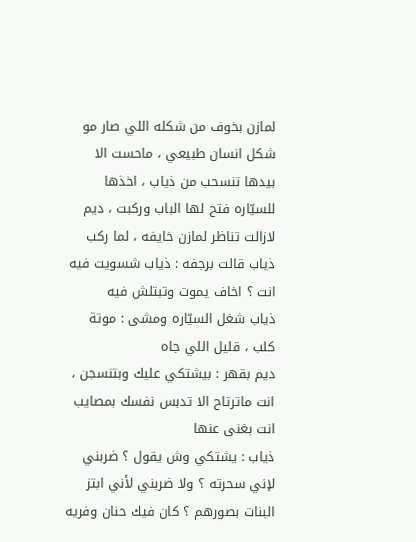لمازن بخوف من شكله اللي صار مو شكل انسان طبيعي ، ماحست الا بيدها تنسحب من ذياب ، اخذها للسيّاره فتح لها الباب وركبت ، ديم لازالت تناظر لمازن خايفه ، لما ركب ذياب قالت برجفه : ذياب شسويت فيه انت ؟ اخاف يموت وتبتلش فيه
ذياب شغل السيّاره ومشى : موتة كلب ، قليل اللي جاه
ديم بقهر : بيشتكي عليك وبتنسجن ، انت ماترتاح الا تدبس نفسك بمصايب انت بغنى عنها
ذياب : يشتكي وش يقول ؟ ضربني لإني سحرته ؟ ولا ضربني لأني ابتز البنات بصورهم ؟ كان فيك حنان وفريه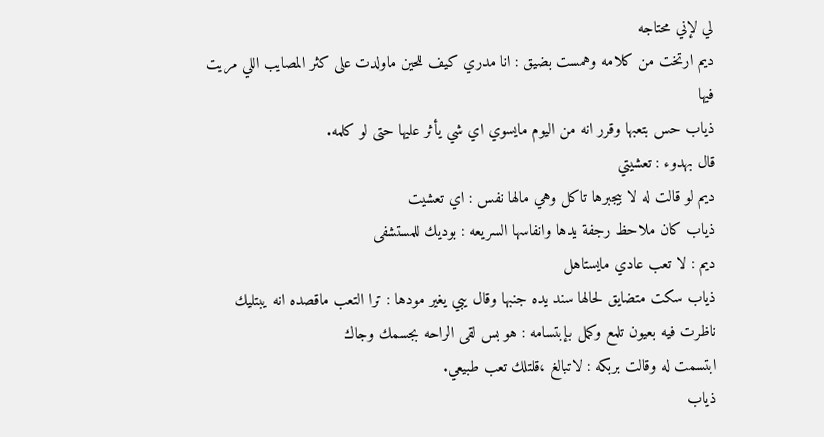لي لإني محتاجه
ديم ارتخت من كلامه وهمست بضيق : انا مدري كيف للحين ماولدت على كثر المصايب اللي مريت فيها
ذياب حس بتعبها وقرر انه من اليوم مايسوي اي شي يأثر عليها حتى لو كلمه.
قال بهدوء : تعشيتي
ديم لو قالت له لا بيجبرها تاكل وهي مالها نفس : اي تعشيت
ذياب كان ملاحظ رجفة يدها وانفاسها السريعه : بوديك للمستشفى
ديم : لا تعب عادي مايستاهل
ذياب سكت متضايق لحالها سند يده جنبها وقال يبي يغير مودها : ترا التعب ماقصده انه يبتليك
ناظرت فيه بعيون تلمع وكمل بإبتسامه : هو بس لقى الراحه بجسمك وجاك
ابتسمت له وقالت بربكه : لاتبالغ ،قلتلك تعب طبيعي.
ذياب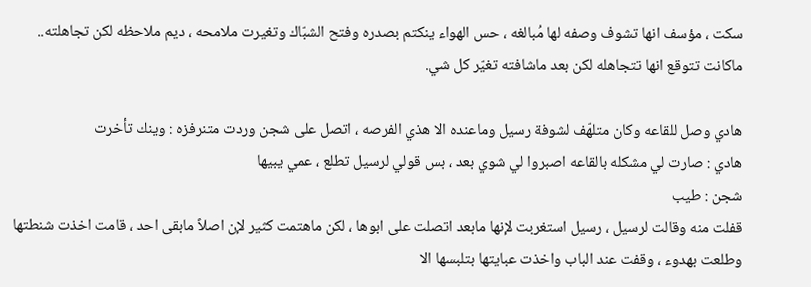سكت ، مؤسف انها تشوف وصفه لها مُبالغه ، حس الهواء ينكتم بصدره وفتح الشبّاك وتغيرت ملامحه ، ديم ملاحظه لكن تجاهلته.. ماكانت تتوقع انها تتجاهله لكن بعد ماشافته تغيّر كل شي.

هادي وصل للقاعه وكان متلهّف لشوفة رسيل وماعنده الا هذي الفرصه ، اتصل على شجن وردت متنرفزه : وينك تأخرت
هادي : صارت لي مشكله بالقاعه اصبروا لي شوي بعد ، بس قولي لرسيل تطلع ، عمي يبيها
شجن : طيب
قفلت منه وقالت لرسيل ، رسيل استغربت لإنها مابعد اتصلت على ابوها ، لكن ماهتمت كثير لإن اصلاً مابقى احد ، قامت اخذت شنطتها وطلعت بهدوء ، وقفت عند الباب واخذت عبايتها بتلبسها الا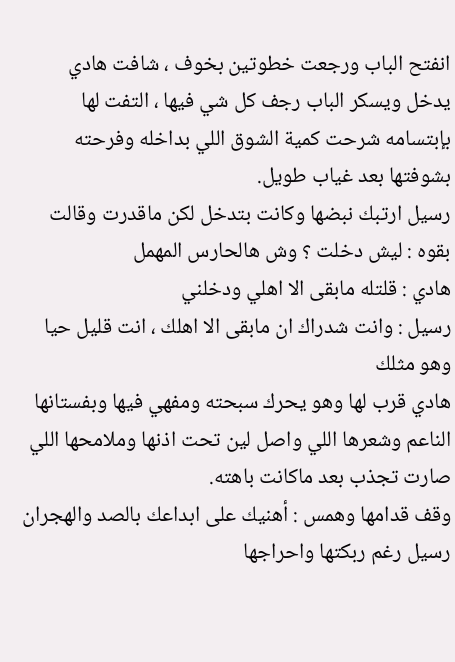انفتح الباب ورجعت خطوتين بخوف ، شافت هادي يدخل ويسكر الباب رجف كل شي فيها ، التفت لها بإبتسامه شرحت كمية الشوق اللي بداخله وفرحته بشوفتها بعد غياب طويل.
رسيل ارتبك نبضها وكانت بتدخل لكن ماقدرت وقالت بقوه : ليش دخلت ؟ وش هالحارس المهمل
هادي : قلتله مابقى الا اهلي ودخلني
رسيل : وانت شدراك ان مابقى الا اهلك ، انت قليل حيا وهو مثلك
هادي قرب لها وهو يحرك سبحته ومفهي فيها وبفستانها الناعم وشعرها اللي واصل لين تحت اذنها وملامحها اللي صارت تجذب بعد ماكانت باهته.
وقف قدامها وهمس : أهنيك على ابداعك بالصد والهجران
رسيل رغم ربكتها واحراجها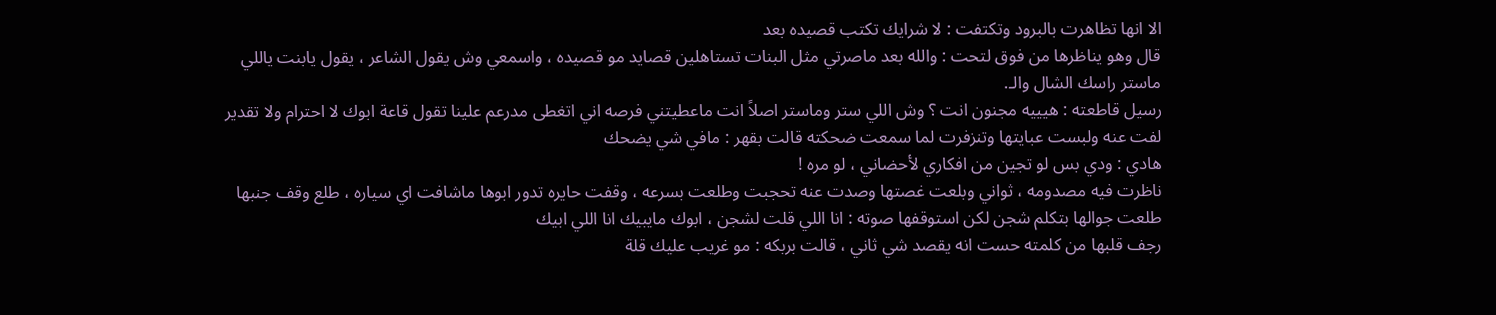الا انها تظاهرت بالبرود وتكتفت : لا شرايك تكتب قصيده بعد
قال وهو يناظرها من فوق لتحت : والله بعد ماصرتي مثل البنات تستاهلين قصايد مو قصيده ، واسمعي وش يقول الشاعر ، يقول يابنت ياللي ماستر راسك الشال والـ.
رسيل قاطعته : هيييه مجنون انت ؟ وش اللي ستر وماستر اصلاً انت ماعطيتني فرصه اني اتغطى مدرعم علينا تقول قاعة ابوك لا احترام ولا تقدير
لفت عنه ولبست عبايتها وتنزفرت لما سمعت ضحكته قالت بقهر : مافي شي يضحك
هادي : ودي بس لو تجين من افكاري لأحضاني ، لو مره !
ناظرت فيه مصدومه ، ثواني وبلعت غصتها وصدت عنه تحجبت وطلعت بسرعه ، وقفت حايره تدور ابوها ماشافت اي سياره ، طلع وقف جنبها طلعت جوالها بتكلم شجن لكن استوقفها صوته : انا اللي قلت لشجن ، ابوك مايبيك انا اللي ابيك
رجف قلبها من كلمته حست انه يقصد شي ثاني ، قالت بربكه : مو غريب عليك قلة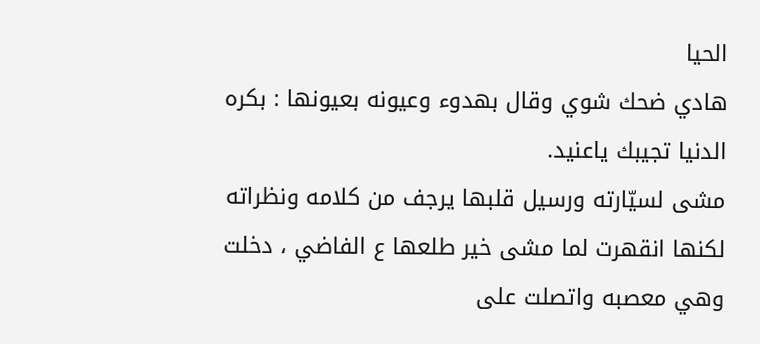الحيا
هادي ضحك شوي وقال بهدوء وعيونه بعيونها : بكره الدنيا تجيبك ياعنيد.
مشى لسيّارته ورسيل قلبها يرجف من كلامه ونظراته لكنها انقهرت لما مشى خير طلعها ع الفاضي ، دخلت وهي معصبه واتصلت على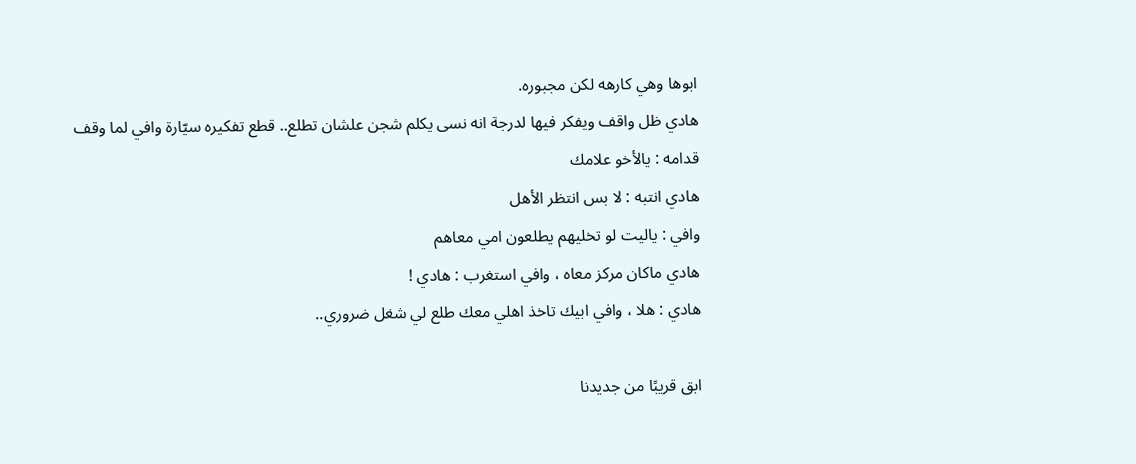ابوها وهي كارهه لكن مجبوره.
هادي ظل واقف ويفكر فيها لدرجة انه نسى يكلم شجن علشان تطلع.. قطع تفكيره سيّارة وافي لما وقف قدامه : يالأخو علامك
هادي انتبه : لا بس انتظر الأهل
وافي : ياليت لو تخليهم يطلعون امي معاهم
هادي ماكان مركز معاه ، وافي استغرب : هادي !
هادي : هلا ، وافي ابيك تاخذ اهلي معك طلع لي شغل ضروري..

ابق قريبًا من جديدنا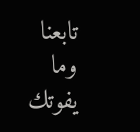تابعنا وما يفوتك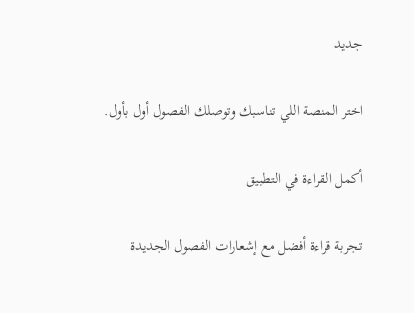جديد

اختر المنصة اللي تناسبك وتوصلك الفصول أول بأول.

أكمل القراءة في التطبيق

تجربة قراءة أفضل مع إشعارات الفصول الجديدة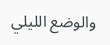والوضع الليلي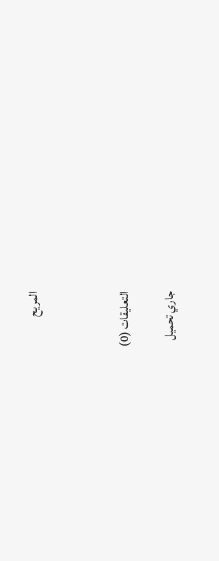المريح



التعليقات (0)

جاري تحميل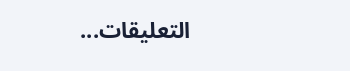التعليقات...